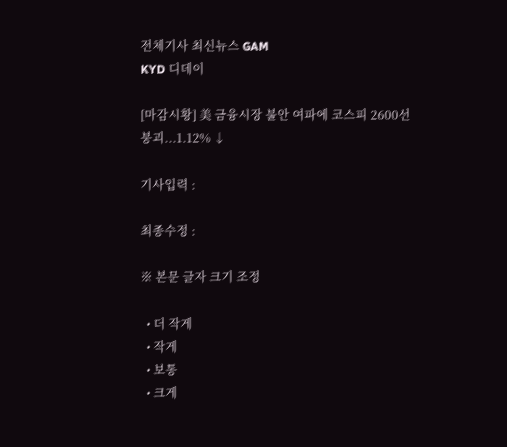전체기사 최신뉴스 GAM
KYD 디데이

[마감시황] 美 금융시장 불안 여파에 코스피 2600선 붕괴...1.12% ↓

기사입력 :

최종수정 :

※ 본문 글자 크기 조정

  • 더 작게
  • 작게
  • 보통
  • 크게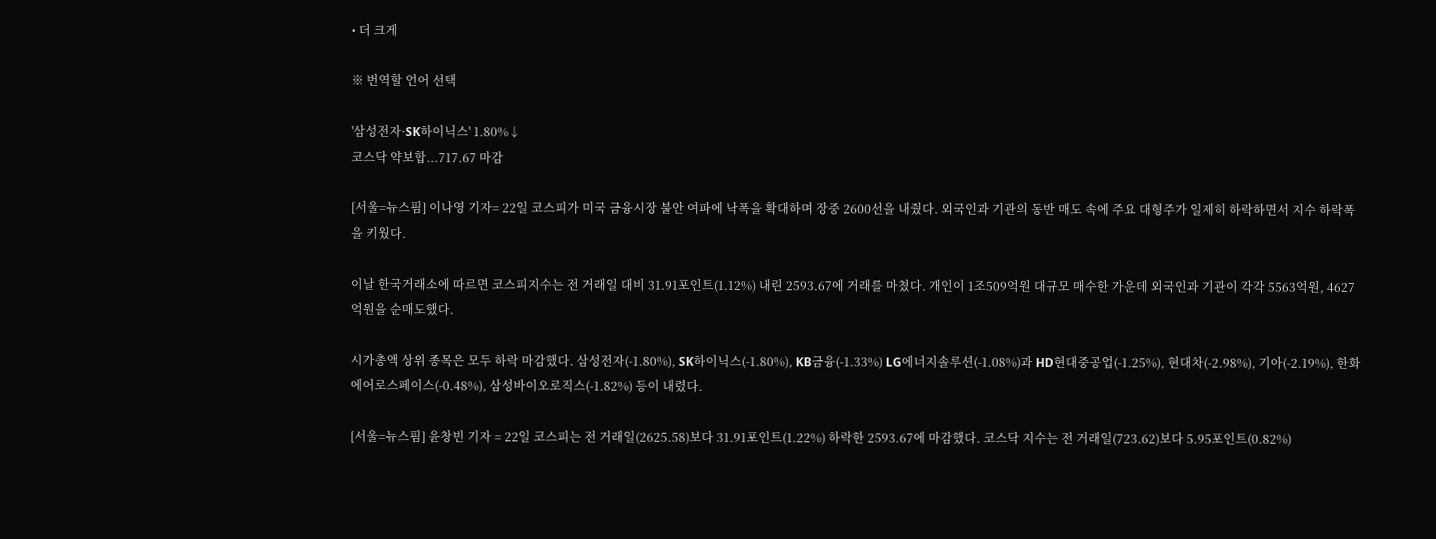• 더 크게

※ 번역할 언어 선택

'삼성전자·SK하이닉스' 1.80%↓
코스닥 약보합...717.67 마감

[서울=뉴스핌] 이나영 기자= 22일 코스피가 미국 금융시장 불안 여파에 낙폭을 확대하며 장중 2600선을 내줬다. 외국인과 기관의 동반 매도 속에 주요 대형주가 일제히 하락하면서 지수 하락폭을 키웠다.

이날 한국거래소에 따르면 코스피지수는 전 거래일 대비 31.91포인트(1.12%) 내린 2593.67에 거래를 마쳤다. 개인이 1조509억원 대규모 매수한 가운데 외국인과 기관이 각각 5563억원, 4627억원을 순매도했다.

시가총액 상위 종목은 모두 하락 마감했다. 삼성전자(-1.80%), SK하이닉스(-1.80%), KB금융(-1.33%) LG에너지솔루션(-1.08%)과 HD현대중공업(-1.25%), 현대차(-2.98%), 기아(-2.19%), 한화에어로스페이스(-0.48%), 삼성바이오로직스(-1.82%) 등이 내렸다.

[서울=뉴스핌] 윤창빈 기자 = 22일 코스피는 전 거래일(2625.58)보다 31.91포인트(1.22%) 하락한 2593.67에 마감했다. 코스닥 지수는 전 거래일(723.62)보다 5.95포인트(0.82%)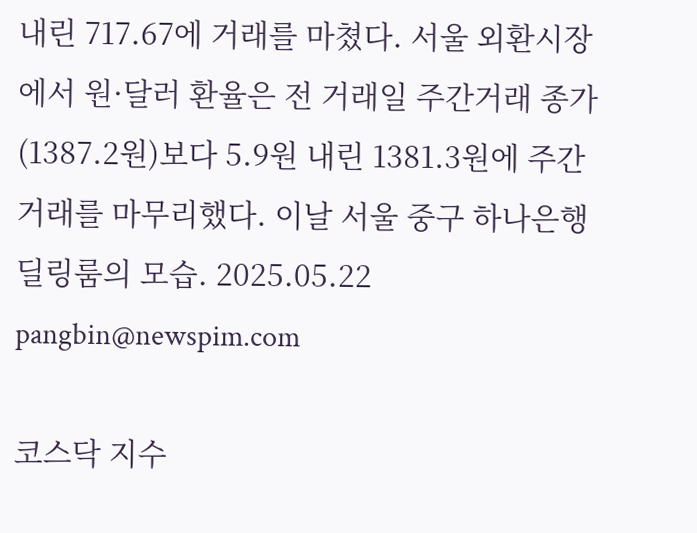내린 717.67에 거래를 마쳤다. 서울 외환시장에서 원·달러 환율은 전 거래일 주간거래 종가(1387.2원)보다 5.9원 내린 1381.3원에 주간 거래를 마무리했다. 이날 서울 중구 하나은행 딜링룸의 모습. 2025.05.22 pangbin@newspim.com

코스닥 지수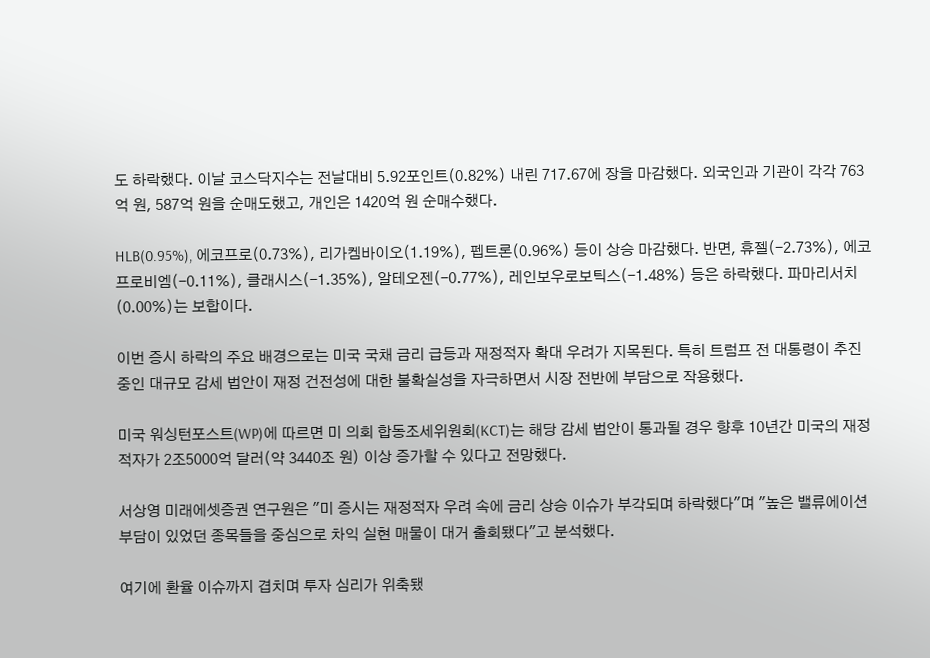도 하락했다. 이날 코스닥지수는 전날대비 5.92포인트(0.82%) 내린 717.67에 장을 마감했다. 외국인과 기관이 각각 763억 원, 587억 원을 순매도했고, 개인은 1420억 원 순매수했다.

HLB(0.95%), 에코프로(0.73%), 리가켐바이오(1.19%), 펩트론(0.96%) 등이 상승 마감했다. 반면, 휴젤(-2.73%), 에코프로비엠(-0.11%), 클래시스(-1.35%), 알테오젠(-0.77%), 레인보우로보틱스(-1.48%) 등은 하락했다. 파마리서치(0.00%)는 보합이다.

이번 증시 하락의 주요 배경으로는 미국 국채 금리 급등과 재정적자 확대 우려가 지목된다. 특히 트럼프 전 대통령이 추진 중인 대규모 감세 법안이 재정 건전성에 대한 불확실성을 자극하면서 시장 전반에 부담으로 작용했다.

미국 워싱턴포스트(WP)에 따르면 미 의회 합동조세위원회(KCT)는 해당 감세 법안이 통과될 경우 향후 10년간 미국의 재정적자가 2조5000억 달러(약 3440조 원) 이상 증가할 수 있다고 전망했다.

서상영 미래에셋증권 연구원은 "미 증시는 재정적자 우려 속에 금리 상승 이슈가 부각되며 하락했다"며 "높은 밸류에이션 부담이 있었던 종목들을 중심으로 차익 실현 매물이 대거 출회됐다"고 분석했다.

여기에 환율 이슈까지 겹치며 투자 심리가 위축됐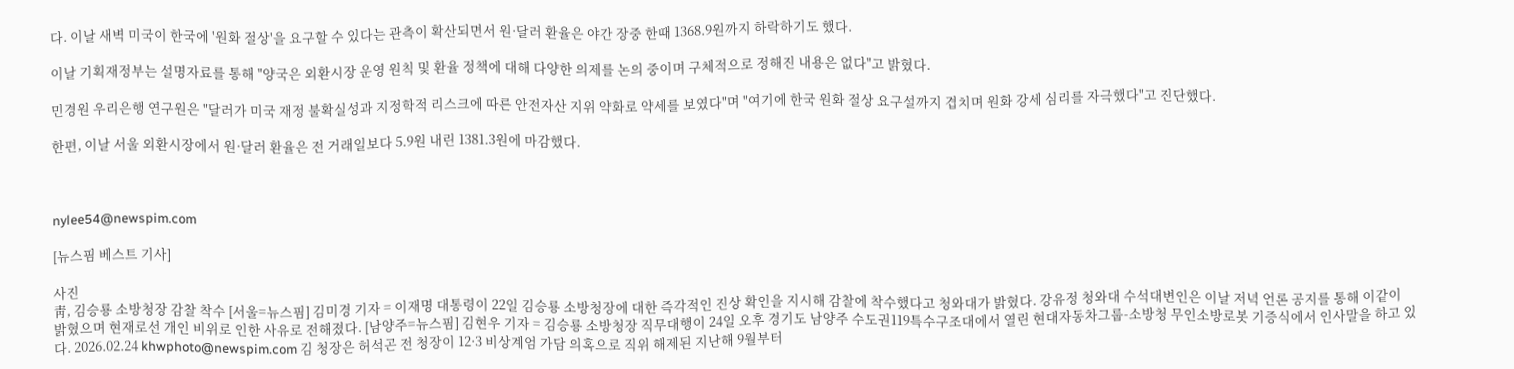다. 이날 새벽 미국이 한국에 '원화 절상'을 요구할 수 있다는 관측이 확산되면서 원·달러 환율은 야간 장중 한때 1368.9원까지 하락하기도 했다.

이날 기획재정부는 설명자료를 통해 "양국은 외환시장 운영 원칙 및 환율 정책에 대해 다양한 의제를 논의 중이며 구체적으로 정해진 내용은 없다"고 밝혔다.

민경원 우리은행 연구원은 "달러가 미국 재정 불확실성과 지정학적 리스크에 따른 안전자산 지위 약화로 약세를 보였다"며 "여기에 한국 원화 절상 요구설까지 겹치며 원화 강세 심리를 자극했다"고 진단했다.

한편, 이날 서울 외환시장에서 원·달러 환율은 전 거래일보다 5.9원 내린 1381.3원에 마감했다.



nylee54@newspim.com

[뉴스핌 베스트 기사]

사진
靑, 김승룡 소방청장 감찰 착수 [서울=뉴스핌] 김미경 기자 = 이재명 대통령이 22일 김승룡 소방청장에 대한 즉각적인 진상 확인을 지시해 감찰에 착수했다고 청와대가 밝혔다. 강유정 청와대 수석대변인은 이날 저녁 언론 공지를 통해 이같이 밝혔으며 현재로선 개인 비위로 인한 사유로 전해졌다. [남양주=뉴스핌] 김현우 기자 = 김승룡 소방청장 직무대행이 24일 오후 경기도 남양주 수도권119특수구조대에서 열린 현대자동차그룹-소방청 무인소방로봇 기증식에서 인사말을 하고 있다. 2026.02.24 khwphoto@newspim.com 김 청장은 허석곤 전 청장이 12·3 비상계엄 가담 의혹으로 직위 해제된 지난해 9월부터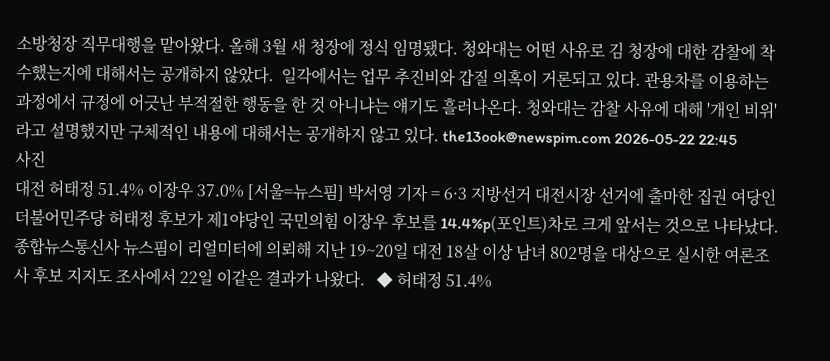소방청장 직무대행을 맡아왔다. 올해 3월 새 청장에 정식 임명됐다. 청와대는 어떤 사유로 김 청장에 대한 감찰에 착수했는지에 대해서는 공개하지 않았다.  일각에서는 업무 추진비와 갑질 의혹이 거론되고 있다. 관용차를 이용하는 과정에서 규정에 어긋난 부적절한 행동을 한 것 아니냐는 얘기도 흘러나온다. 청와대는 감찰 사유에 대해 '개인 비위'라고 설명했지만 구체적인 내용에 대해서는 공개하지 않고 있다. the13ook@newspim.com 2026-05-22 22:45
사진
대전 허태정 51.4% 이장우 37.0% [서울=뉴스핌] 박서영 기자 = 6·3 지방선거 대전시장 선거에 출마한 집권 여당인 더불어민주당 허태정 후보가 제1야당인 국민의힘 이장우 후보를 14.4%p(포인트)차로 크게 앞서는 것으로 나타났다.  종합뉴스통신사 뉴스핌이 리얼미터에 의뢰해 지난 19~20일 대전 18살 이상 남녀 802명을 대상으로 실시한 여론조사 후보 지지도 조사에서 22일 이같은 결과가 나왔다.   ◆ 허태정 51.4%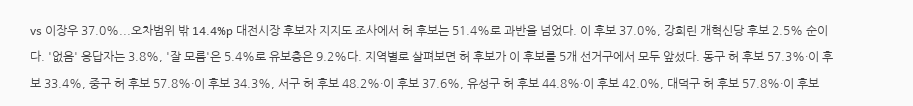vs 이장우 37.0%...오차범위 밖 14.4%p 대전시장 후보자 지지도 조사에서 허 후보는 51.4%로 과반을 넘었다. 이 후보 37.0%, 강희린 개혁신당 후보 2.5% 순이다. '없음' 응답자는 3.8%, '잘 모름'은 5.4%로 유보층은 9.2%다. 지역별로 살펴보면 허 후보가 이 후보를 5개 선거구에서 모두 앞섰다. 동구 허 후보 57.3%·이 후보 33.4%, 중구 허 후보 57.8%·이 후보 34.3%, 서구 허 후보 48.2%·이 후보 37.6%, 유성구 허 후보 44.8%·이 후보 42.0%, 대덕구 허 후보 57.8%·이 후보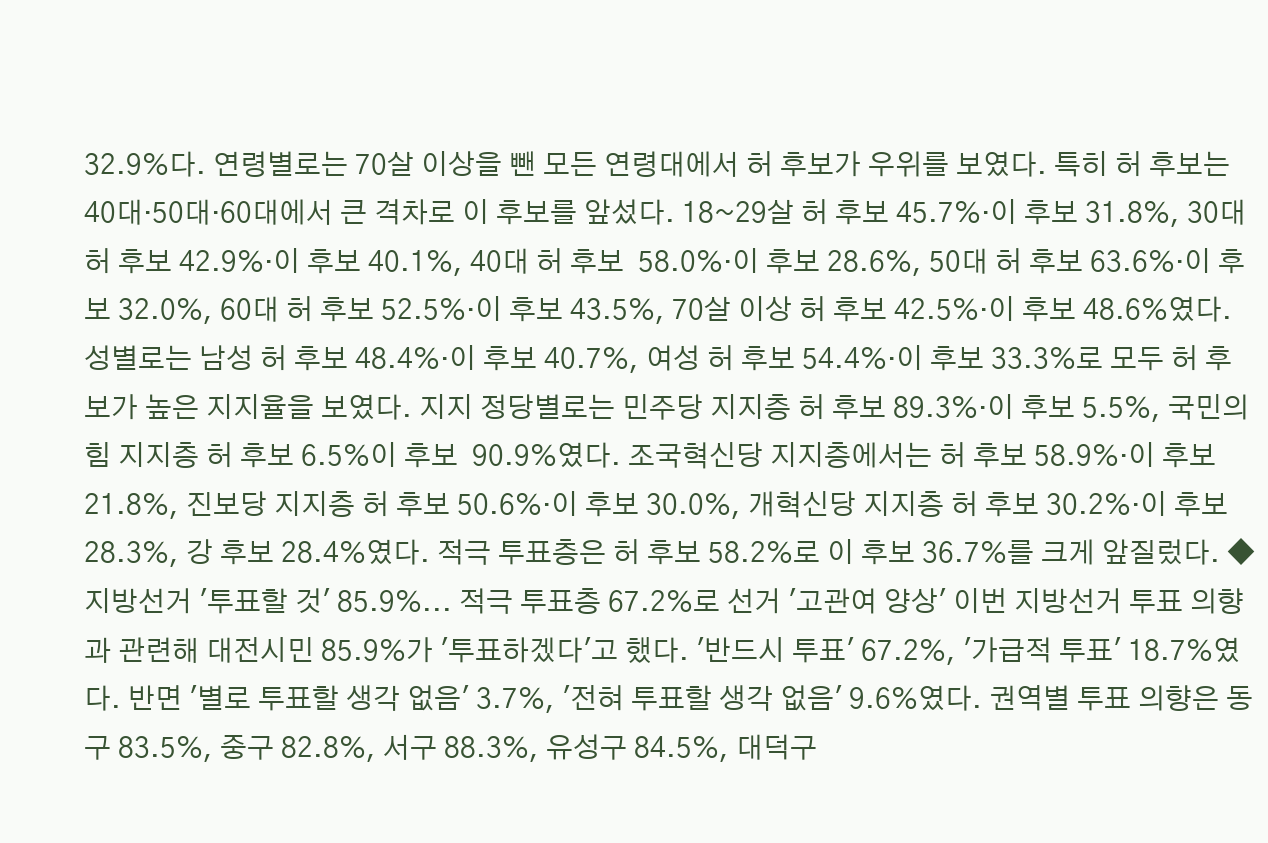32.9%다. 연령별로는 70살 이상을 뺀 모든 연령대에서 허 후보가 우위를 보였다. 특히 허 후보는 40대·50대·60대에서 큰 격차로 이 후보를 앞섰다. 18~29살 허 후보 45.7%·이 후보 31.8%, 30대 허 후보 42.9%·이 후보 40.1%, 40대 허 후보  58.0%·이 후보 28.6%, 50대 허 후보 63.6%·이 후보 32.0%, 60대 허 후보 52.5%·이 후보 43.5%, 70살 이상 허 후보 42.5%·이 후보 48.6%였다. 성별로는 남성 허 후보 48.4%·이 후보 40.7%, 여성 허 후보 54.4%·이 후보 33.3%로 모두 허 후보가 높은 지지율을 보였다. 지지 정당별로는 민주당 지지층 허 후보 89.3%·이 후보 5.5%, 국민의힘 지지층 허 후보 6.5%이 후보  90.9%였다. 조국혁신당 지지층에서는 허 후보 58.9%·이 후보 21.8%, 진보당 지지층 허 후보 50.6%·이 후보 30.0%, 개혁신당 지지층 허 후보 30.2%·이 후보 28.3%, 강 후보 28.4%였다. 적극 투표층은 허 후보 58.2%로 이 후보 36.7%를 크게 앞질렀다. ◆ 지방선거 '투표할 것' 85.9%... 적극 투표층 67.2%로 선거 '고관여 양상' 이번 지방선거 투표 의향과 관련해 대전시민 85.9%가 '투표하겠다'고 했다. '반드시 투표' 67.2%, '가급적 투표' 18.7%였다. 반면 '별로 투표할 생각 없음' 3.7%, '전혀 투표할 생각 없음' 9.6%였다. 권역별 투표 의향은 동구 83.5%, 중구 82.8%, 서구 88.3%, 유성구 84.5%, 대덕구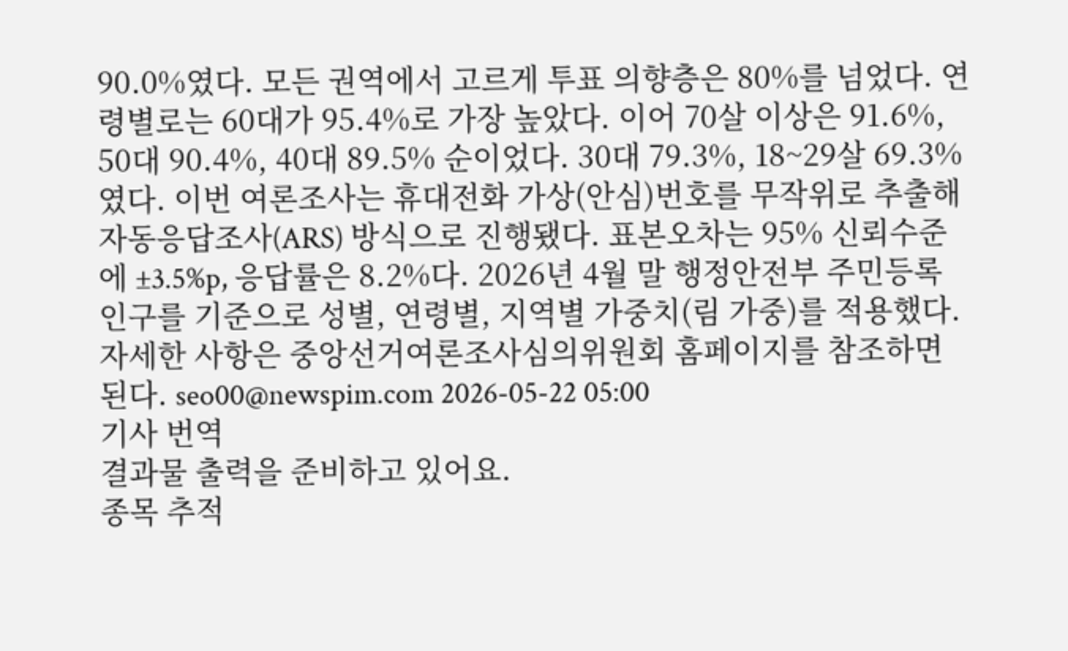90.0%였다. 모든 권역에서 고르게 투표 의향층은 80%를 넘었다. 연령별로는 60대가 95.4%로 가장 높았다. 이어 70살 이상은 91.6%, 50대 90.4%, 40대 89.5% 순이었다. 30대 79.3%, 18~29살 69.3%였다. 이번 여론조사는 휴대전화 가상(안심)번호를 무작위로 추출해 자동응답조사(ARS) 방식으로 진행됐다. 표본오차는 95% 신뢰수준에 ±3.5%p, 응답률은 8.2%다. 2026년 4월 말 행정안전부 주민등록 인구를 기준으로 성별, 연령별, 지역별 가중치(림 가중)를 적용했다. 자세한 사항은 중앙선거여론조사심의위원회 홈페이지를 참조하면 된다. seo00@newspim.com 2026-05-22 05:00
기사 번역
결과물 출력을 준비하고 있어요.
종목 추적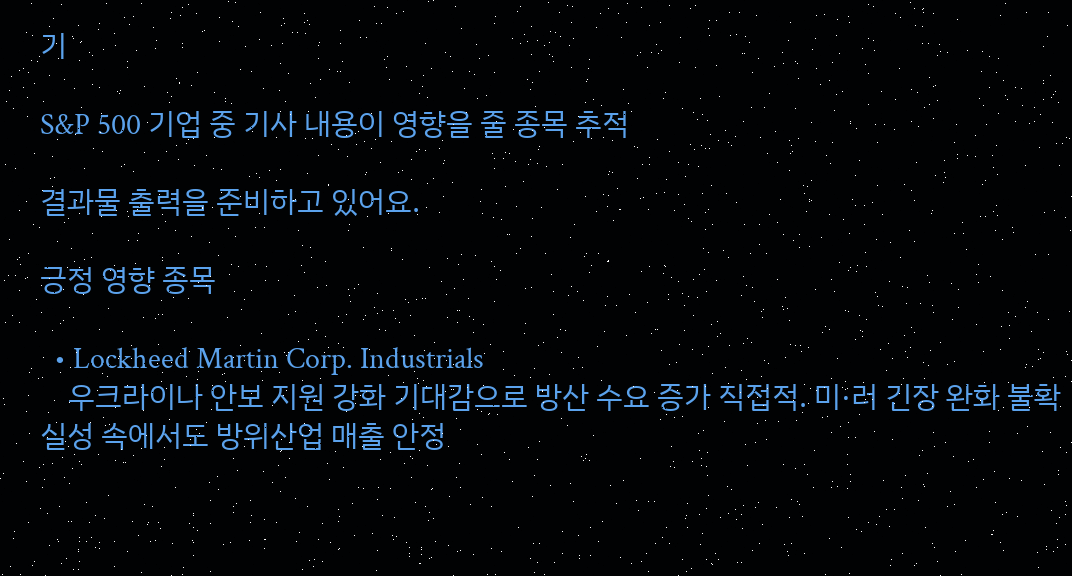기

S&P 500 기업 중 기사 내용이 영향을 줄 종목 추적

결과물 출력을 준비하고 있어요.

긍정 영향 종목

  • Lockheed Martin Corp. Industrials
    우크라이나 안보 지원 강화 기대감으로 방산 수요 증가 직접적. 미·러 긴장 완화 불확실성 속에서도 방위산업 매출 안정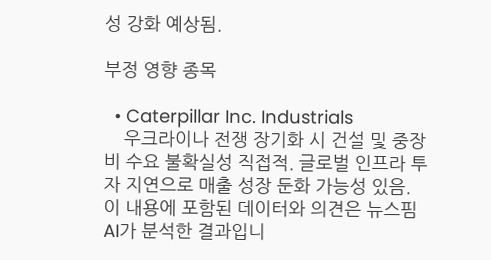성 강화 예상됨.

부정 영향 종목

  • Caterpillar Inc. Industrials
    우크라이나 전쟁 장기화 시 건설 및 중장비 수요 불확실성 직접적. 글로벌 인프라 투자 지연으로 매출 성장 둔화 가능성 있음.
이 내용에 포함된 데이터와 의견은 뉴스핌 AI가 분석한 결과입니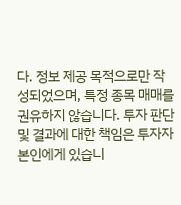다. 정보 제공 목적으로만 작성되었으며, 특정 종목 매매를 권유하지 않습니다. 투자 판단 및 결과에 대한 책임은 투자자 본인에게 있습니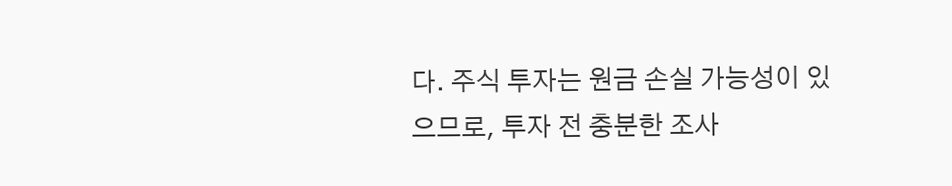다. 주식 투자는 원금 손실 가능성이 있으므로, 투자 전 충분한 조사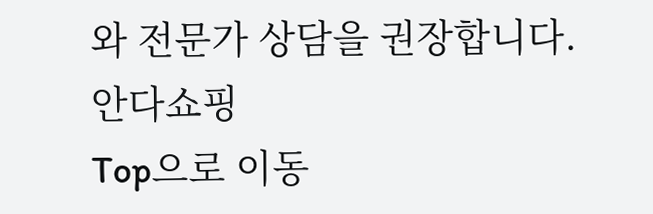와 전문가 상담을 권장합니다.
안다쇼핑
Top으로 이동